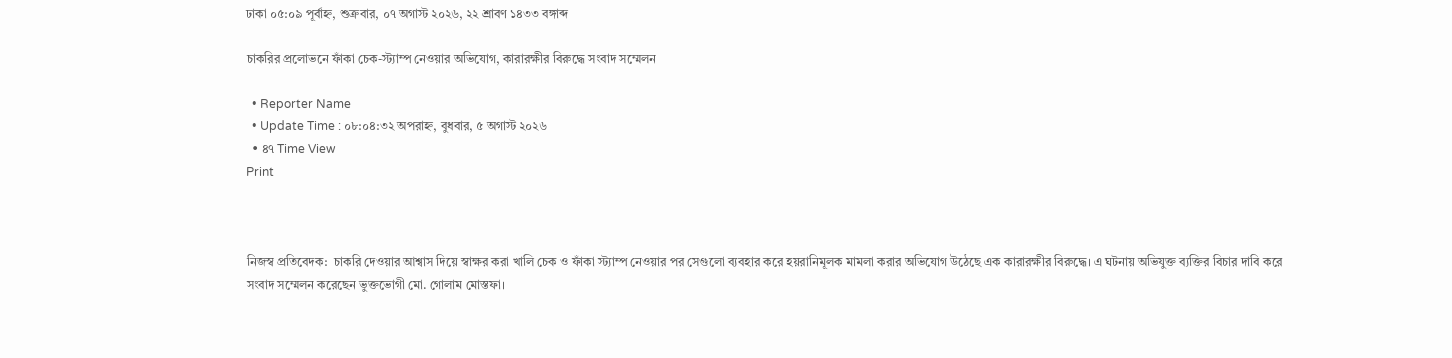ঢাকা ০৫:০৯ পূর্বাহ্ন, শুক্রবার, ০৭ অগাস্ট ২০২৬, ২২ শ্রাবণ ১৪৩৩ বঙ্গাব্দ

চাকরির প্রলোভনে ফাঁকা চেক-স্ট্যাম্প নেওয়ার অভিযোগ, কারারক্ষীর বিরুদ্ধে সংবাদ সম্মেলন

  • Reporter Name
  • Update Time : ০৮:০৪:৩২ অপরাহ্ন, বুধবার, ৫ অগাস্ট ২০২৬
  • ৪৭ Time View
Print



নিজস্ব প্রতিবেদক:  চাকরি দেওয়ার আশ্বাস দিয়ে স্বাক্ষর করা খালি চেক ও ফাঁকা স্ট্যাম্প নেওয়ার পর সেগুলো ব্যবহার করে হয়রানিমূলক মামলা করার অভিযোগ উঠেছে এক কারারক্ষীর বিরুদ্ধে। এ ঘটনায় অভিযুক্ত ব্যক্তির বিচার দাবি করে সংবাদ সম্মেলন করেছেন ভুক্তভোগী মো. গোলাম মোস্তফা।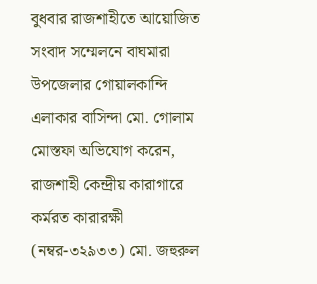বুধবার রাজশাহীতে আয়োজিত সংবাদ সম্মেলনে বাঘমারা উপজেলার গোয়ালকান্দি এলাকার বাসিন্দা মো. গোলাম মোস্তফা অভিযোগ করেন, রাজশাহী কেন্দ্রীয় কারাগারে কর্মরত কারারক্ষী (নম্বর-৩২৯৩৩) মো. জহুরুল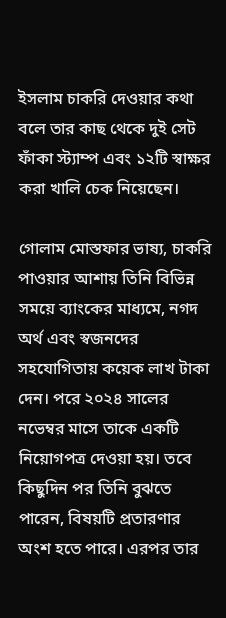ইসলাম চাকরি দেওয়ার কথা বলে তার কাছ থেকে দুই সেট ফাঁকা স্ট্যাম্প এবং ১২টি স্বাক্ষর করা খালি চেক নিয়েছেন।

গোলাম মোস্তফার ভাষ্য, চাকরি পাওয়ার আশায় তিনি বিভিন্ন সময়ে ব্যাংকের মাধ্যমে, নগদ অর্থ এবং স্বজনদের সহযোগিতায় কয়েক লাখ টাকা দেন। পরে ২০২৪ সালের নভেম্বর মাসে তাকে একটি নিয়োগপত্র দেওয়া হয়। তবে কিছুদিন পর তিনি বুঝতে পারেন, বিষয়টি প্রতারণার অংশ হতে পারে। এরপর তার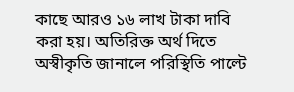কাছে আরও ১৬ লাখ টাকা দাবি করা হয়। অতিরিক্ত অর্থ দিতে অস্বীকৃতি জানালে পরিস্থিতি পাল্টে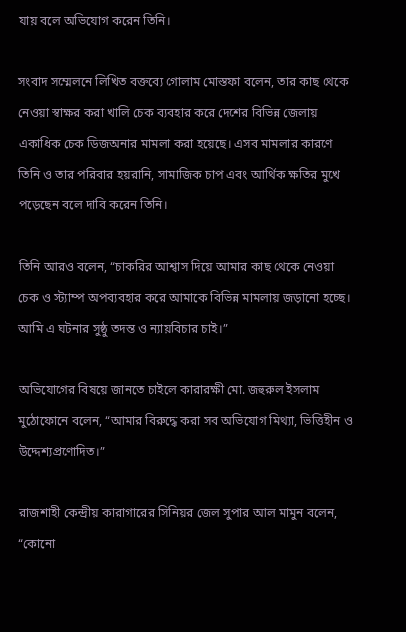যায় বলে অভিযোগ করেন তিনি।

সংবাদ সম্মেলনে লিখিত বক্তব্যে গোলাম মোস্তফা বলেন, তার কাছ থেকে নেওয়া স্বাক্ষর করা খালি চেক ব্যবহার করে দেশের বিভিন্ন জেলায় একাধিক চেক ডিজঅনার মামলা করা হয়েছে। এসব মামলার কারণে তিনি ও তার পরিবার হয়রানি, সামাজিক চাপ এবং আর্থিক ক্ষতির মুখে পড়েছেন বলে দাবি করেন তিনি।

তিনি আরও বলেন, “চাকরির আশ্বাস দিয়ে আমার কাছ থেকে নেওয়া চেক ও স্ট্যাম্প অপব্যবহার করে আমাকে বিভিন্ন মামলায় জড়ানো হচ্ছে। আমি এ ঘটনার সুষ্ঠু তদন্ত ও ন্যায়বিচার চাই।”

অভিযোগের বিষয়ে জানতে চাইলে কারারক্ষী মো. জহুরুল ইসলাম মুঠোফোনে বলেন, “আমার বিরুদ্ধে করা সব অভিযোগ মিথ্যা, ভিত্তিহীন ও উদ্দেশ্যপ্রণোদিত।”

রাজশাহী কেন্দ্রীয় কারাগারের সিনিয়র জেল সুপার আল মামুন বলেন, “কোনো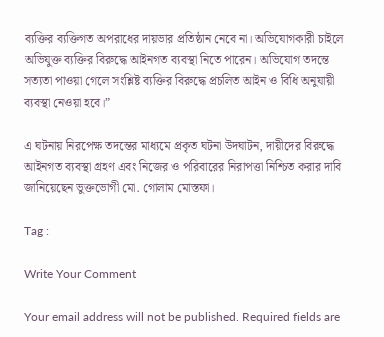ব্যক্তির ব্যক্তিগত অপরাধের দায়ভার প্রতিষ্ঠান নেবে না। অভিযোগকারী চাইলে অভিযুক্ত ব্যক্তির বিরুদ্ধে আইনগত ব্যবস্থা নিতে পারেন। অভিযোগ তদন্তে সত্যতা পাওয়া গেলে সংশ্লিষ্ট ব্যক্তির বিরুদ্ধে প্রচলিত আইন ও বিধি অনুযায়ী ব্যবস্থা নেওয়া হবে।”

এ ঘটনায় নিরপেক্ষ তদন্তের মাধ্যমে প্রকৃত ঘটনা উদঘাটন, দায়ীদের বিরুদ্ধে আইনগত ব্যবস্থা গ্রহণ এবং নিজের ও পরিবারের নিরাপত্তা নিশ্চিত করার দাবি জানিয়েছেন ভুক্তভোগী মো. গোলাম মোস্তফা।

Tag :

Write Your Comment

Your email address will not be published. Required fields are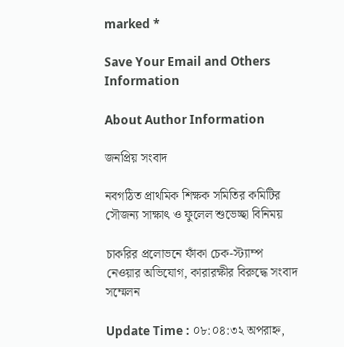marked *

Save Your Email and Others Information

About Author Information

জনপ্রিয় সংবাদ

নবগঠিত প্রাথমিক শিক্ষক সমিতির কমিটির সৌজন্য সাক্ষাৎ ও ফুলেল শুভেচ্ছা বিনিময়

চাকরির প্রলোভনে ফাঁকা চেক-স্ট্যাম্প নেওয়ার অভিযোগ, কারারক্ষীর বিরুদ্ধে সংবাদ সম্মেলন

Update Time : ০৮:০৪:৩২ অপরাহ্ন,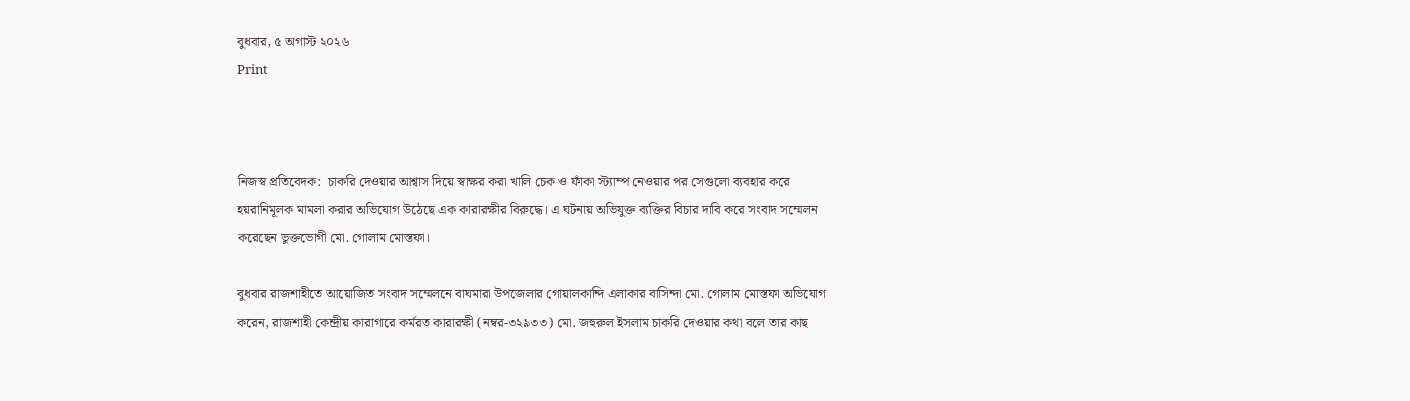বুধবার, ৫ অগাস্ট ২০২৬
Print



নিজস্ব প্রতিবেদক:  চাকরি দেওয়ার আশ্বাস দিয়ে স্বাক্ষর করা খালি চেক ও ফাঁকা স্ট্যাম্প নেওয়ার পর সেগুলো ব্যবহার করে হয়রানিমূলক মামলা করার অভিযোগ উঠেছে এক কারারক্ষীর বিরুদ্ধে। এ ঘটনায় অভিযুক্ত ব্যক্তির বিচার দাবি করে সংবাদ সম্মেলন করেছেন ভুক্তভোগী মো. গোলাম মোস্তফা।

বুধবার রাজশাহীতে আয়োজিত সংবাদ সম্মেলনে বাঘমারা উপজেলার গোয়ালকান্দি এলাকার বাসিন্দা মো. গোলাম মোস্তফা অভিযোগ করেন, রাজশাহী কেন্দ্রীয় কারাগারে কর্মরত কারারক্ষী (নম্বর-৩২৯৩৩) মো. জহুরুল ইসলাম চাকরি দেওয়ার কথা বলে তার কাছ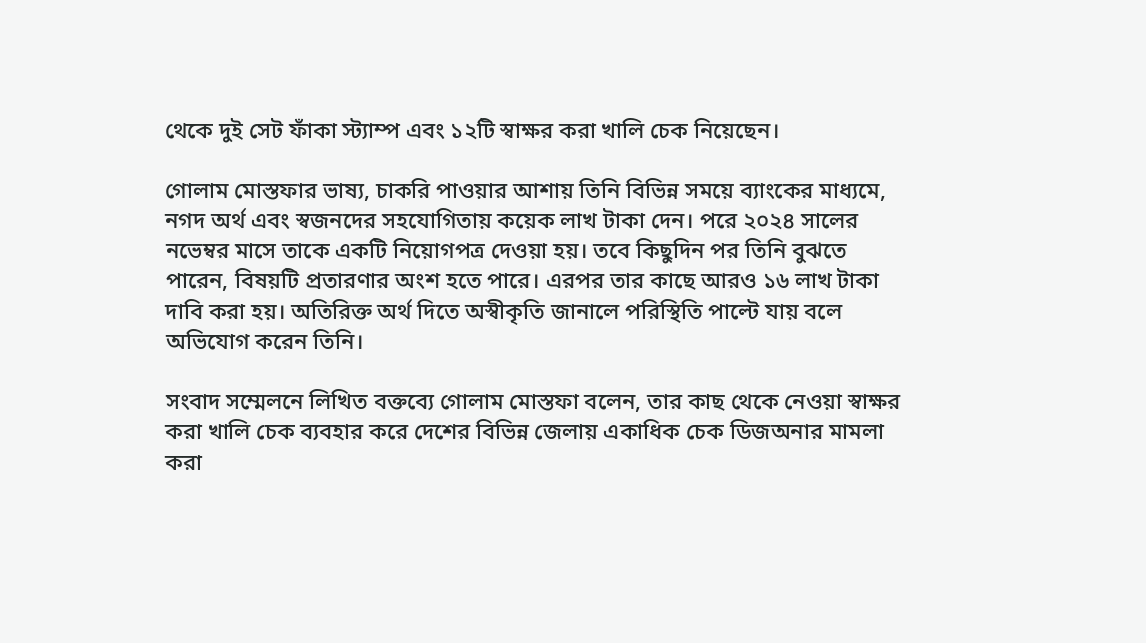থেকে দুই সেট ফাঁকা স্ট্যাম্প এবং ১২টি স্বাক্ষর করা খালি চেক নিয়েছেন।

গোলাম মোস্তফার ভাষ্য, চাকরি পাওয়ার আশায় তিনি বিভিন্ন সময়ে ব্যাংকের মাধ্যমে, নগদ অর্থ এবং স্বজনদের সহযোগিতায় কয়েক লাখ টাকা দেন। পরে ২০২৪ সালের নভেম্বর মাসে তাকে একটি নিয়োগপত্র দেওয়া হয়। তবে কিছুদিন পর তিনি বুঝতে পারেন, বিষয়টি প্রতারণার অংশ হতে পারে। এরপর তার কাছে আরও ১৬ লাখ টাকা দাবি করা হয়। অতিরিক্ত অর্থ দিতে অস্বীকৃতি জানালে পরিস্থিতি পাল্টে যায় বলে অভিযোগ করেন তিনি।

সংবাদ সম্মেলনে লিখিত বক্তব্যে গোলাম মোস্তফা বলেন, তার কাছ থেকে নেওয়া স্বাক্ষর করা খালি চেক ব্যবহার করে দেশের বিভিন্ন জেলায় একাধিক চেক ডিজঅনার মামলা করা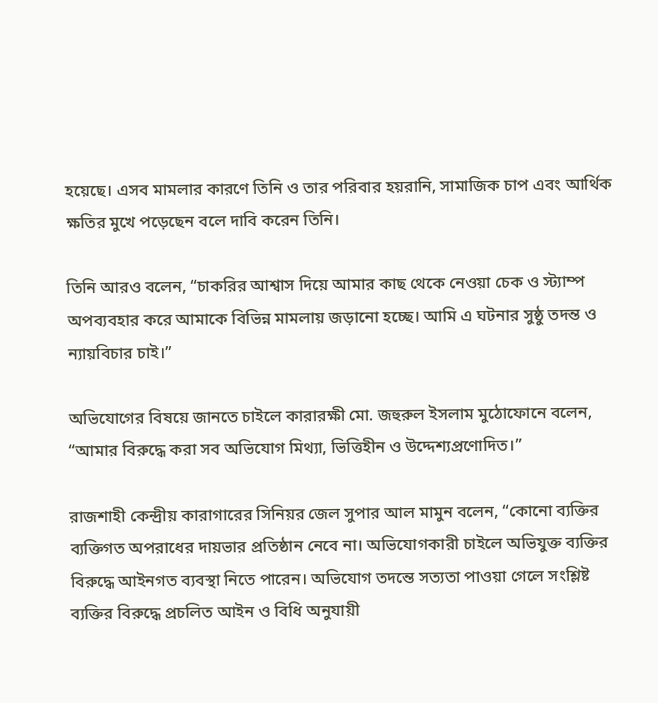হয়েছে। এসব মামলার কারণে তিনি ও তার পরিবার হয়রানি, সামাজিক চাপ এবং আর্থিক ক্ষতির মুখে পড়েছেন বলে দাবি করেন তিনি।

তিনি আরও বলেন, “চাকরির আশ্বাস দিয়ে আমার কাছ থেকে নেওয়া চেক ও স্ট্যাম্প অপব্যবহার করে আমাকে বিভিন্ন মামলায় জড়ানো হচ্ছে। আমি এ ঘটনার সুষ্ঠু তদন্ত ও ন্যায়বিচার চাই।”

অভিযোগের বিষয়ে জানতে চাইলে কারারক্ষী মো. জহুরুল ইসলাম মুঠোফোনে বলেন, “আমার বিরুদ্ধে করা সব অভিযোগ মিথ্যা, ভিত্তিহীন ও উদ্দেশ্যপ্রণোদিত।”

রাজশাহী কেন্দ্রীয় কারাগারের সিনিয়র জেল সুপার আল মামুন বলেন, “কোনো ব্যক্তির ব্যক্তিগত অপরাধের দায়ভার প্রতিষ্ঠান নেবে না। অভিযোগকারী চাইলে অভিযুক্ত ব্যক্তির বিরুদ্ধে আইনগত ব্যবস্থা নিতে পারেন। অভিযোগ তদন্তে সত্যতা পাওয়া গেলে সংশ্লিষ্ট ব্যক্তির বিরুদ্ধে প্রচলিত আইন ও বিধি অনুযায়ী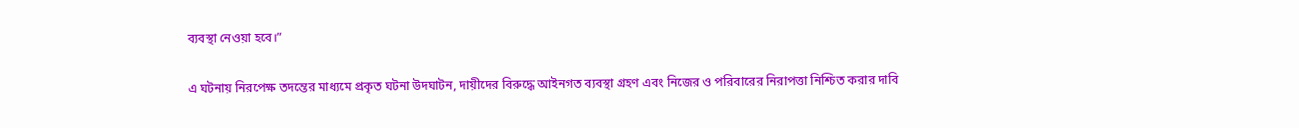ব্যবস্থা নেওয়া হবে।”

এ ঘটনায় নিরপেক্ষ তদন্তের মাধ্যমে প্রকৃত ঘটনা উদঘাটন, দায়ীদের বিরুদ্ধে আইনগত ব্যবস্থা গ্রহণ এবং নিজের ও পরিবারের নিরাপত্তা নিশ্চিত করার দাবি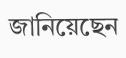জানিয়েছেন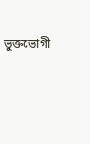ভুক্তভোগী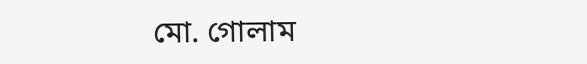মো. গোলাম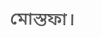মোস্তফা।